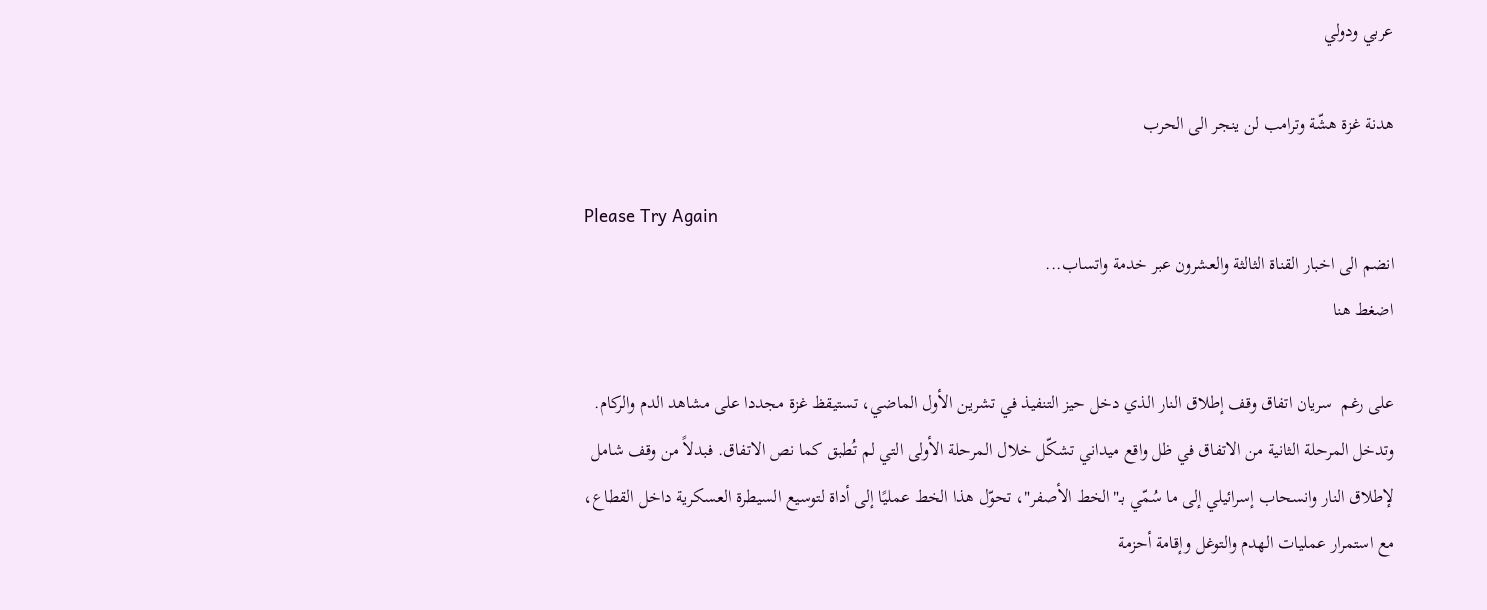عربي ودولي

هدنة غزة هشّة وترامب لن ينجر الى الحرب

Please Try Again
انضم الى اخبار القناة الثالثة والعشرون عبر خدمة واتساب...
اضغط هنا

على رغم  سريان اتفاق وقف إطلاق النار الذي دخل حيز التنفيذ في تشرين الأول الماضي، تستيقظ غزة مجددا على مشاهد الدم والركام. وتدخل المرحلة الثانية من الاتفاق في ظل واقع ميداني تشكّل خلال المرحلة الأولى التي لم تُطبق كما نص الاتفاق. فبدلاً من وقف شامل لإطلاق النار وانسحاب إسرائيلي إلى ما سُمّي بـ"الخط الأصفر"، تحوّل هذا الخط عمليًا إلى أداة لتوسيع السيطرة العسكرية داخل القطاع، مع استمرار عمليات الهدم والتوغل وإقامة أحزمة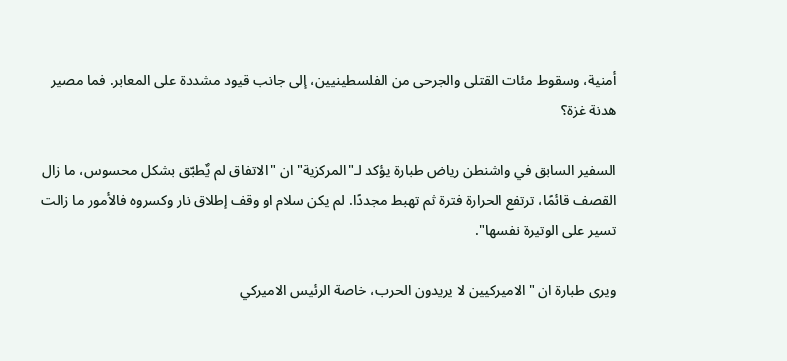أمنية، وسقوط مئات القتلى والجرحى من الفلسطينيين، إلى جانب قيود مشددة على المعابر. فما مصير هدنة غزة؟

السفير السابق في واشنطن رياض طبارة يؤكد لـ"المركزية" ان "الاتفاق لم يٌطبّق بشكل محسوس، ما زال القصف قائمًا، ترتفع الحرارة فترة ثم تهبط مجددًا. لم يكن سلام او وقف إطلاق نار وكسروه فالأمور ما زالت تسير على الوتيرة نفسها".

ويرى طبارة ان "الاميركيين لا يريدون الحرب، خاصة الرئيس الاميركي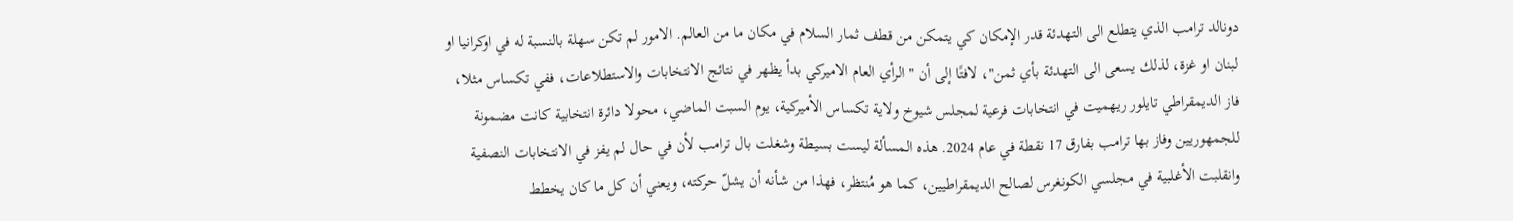دونالد ترامب الذي يتطلع الى التهدئة قدر الإمكان كي يتمكن من قطف ثمار السلام في مكان ما من العالم. الامور لم تكن سهلة بالنسبة له في اوكرانيا او لبنان او غزة، لذلك يسعى الى التهدئة بأي ثمن"، لافتًا إلى أن "الرأي العام الاميركي بدأ يظهر في نتائج الانتخابات والاستطلاعات، ففي تكساس مثلا، فاز الديمقراطي تايلور ريهميت في انتخابات فرعية لمجلس شيوخ ولاية تكساس الأميركية، يوم السبت الماضي، محولا دائرة انتخابية كانت مضمونة للجمهوريين وفاز بها ترامب بفارق 17 نقطة في عام 2024. هذه المسألة ليست بسيطة وشغلت بال ترامب لأن في حال لم يفز في الانتخابات النصفية وانقلبت الأغلبية في مجلسي الكونغرس لصالح الديمقراطيين، كما هو مُنتظر، فهذا من شأنه أن يشلّ حركته، ويعني أن كل ما كان يخطط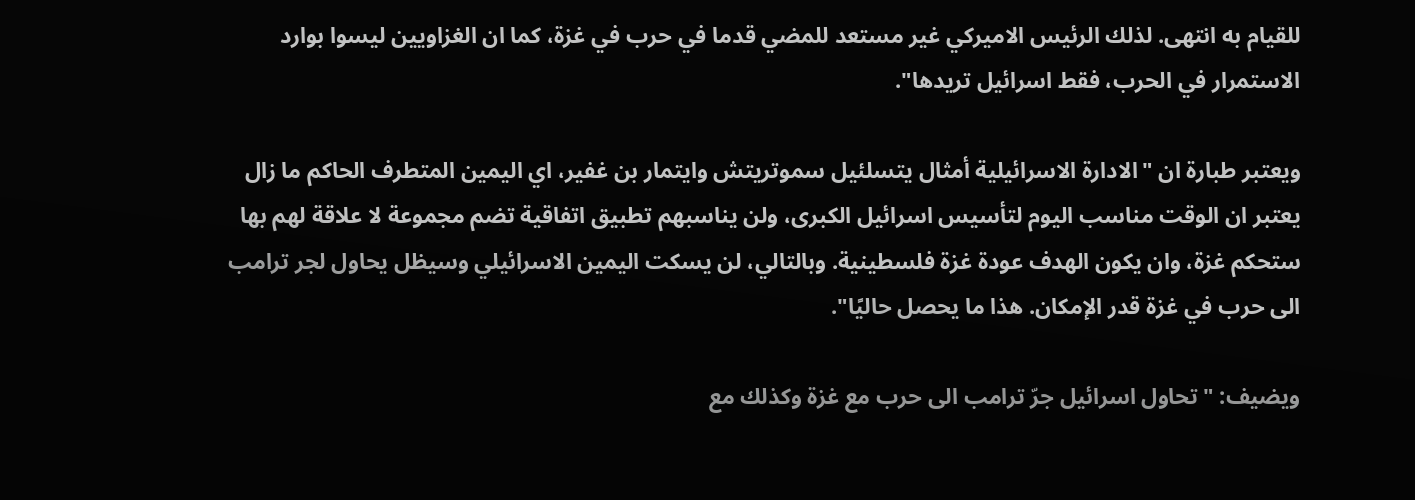للقيام به انتهى. لذلك الرئيس الاميركي غير مستعد للمضي قدما في حرب في غزة، كما ان الغزاويين ليسوا بوارد الاستمرار في الحرب، فقط اسرائيل تريدها".

ويعتبر طبارة ان "الادارة الاسرائيلية أمثال يتسلئيل سموتريتش وايتمار بن غفير، اي اليمين المتطرف الحاكم ما زال يعتبر ان الوقت مناسب اليوم لتأسيس اسرائيل الكبرى، ولن يناسبهم تطبيق اتفاقية تضم مجموعة لا علاقة لهم بها ستحكم غزة، وان يكون الهدف عودة غزة فلسطينية. وبالتالي، لن يسكت اليمين الاسرائيلي وسيظل يحاول لجر ترامب الى حرب في غزة قدر الإمكان. هذا ما يحصل حاليًا".

ويضيف: "تحاول اسرائيل جرّ ترامب الى حرب مع غزة وكذلك مع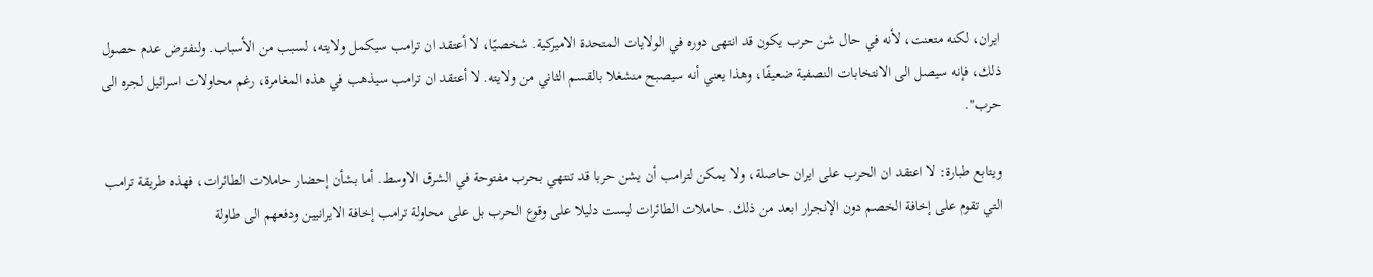ايران، لكنه متعنت، لأنه في حال شن حرب يكون قد انتهى دوره في الولايات المتحدة الاميركية. شخصيًا، لا أعتقد ان ترامب سيكمل ولايته، لسبب من الأسباب. ولنفترض عدم حصول ذلك، فإنه سيصل الى الانتخابات النصفية ضعيفًا، وهذا يعني أنه سيصبح منشغلا بالقسم الثاني من ولايته. لا أعتقد ان ترامب سيذهب في هذه المغامرة، رغم محاولات اسرائيل لجره الى حرب".

ويتابع طبارة: لا اعتقد ان الحرب على ايران حاصلة، ولا يمكن لترامب أن يشن حربا قد تنتهي بحرب مفتوحة في الشرق الاوسط. أما بشأن إحضار حاملات الطائرات، فهذه طريقة ترامب التي تقوم على إخافة الخصم دون الإنجرار ابعد من ذلك. حاملات الطائرات ليست دليلا على وقوع الحرب بل على محاولة ترامب إخافة الايرانيين ودفعهم الى طاولة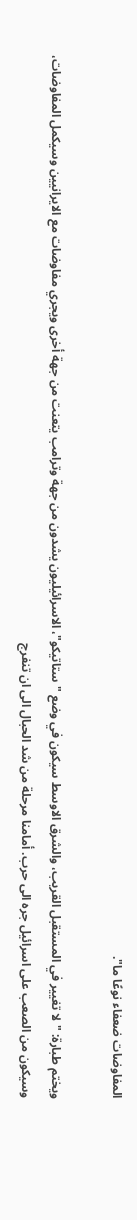المفاوضات ضعفاء نوعًا ما".

ويختم طبارة: "لا تغيير في المستقبل القريب، والشرق الاوسط سيكون في وضع "ستاتيكو"، الاسرائيليون يشدون من جهة وترامب يتعنت من جهة أخرى ويجري مفاوضات مع الايرانيين وسيكمل المفاوضات، وسيكون من الصعب على اسرائيل جره الى حرب. أمامنا مرحلة من شد الحبال الى ان تنفرج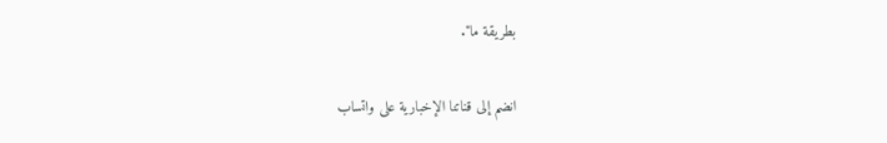بطريقة ما".

انضم إلى قناتنا الإخبارية على واتساب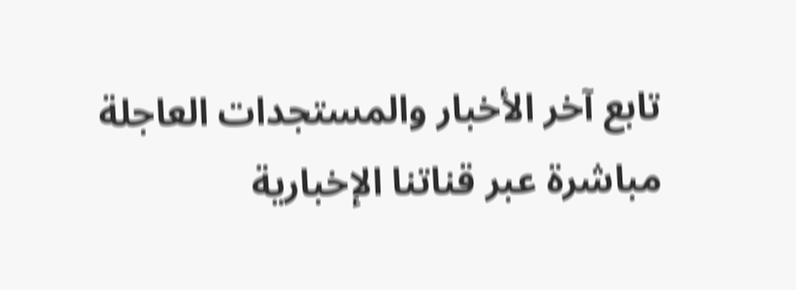تابع آخر الأخبار والمستجدات العاجلة مباشرة عبر قناتنا الإخبارية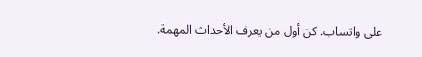على واتساب. كن أول من يعرف الأحداث المهمة.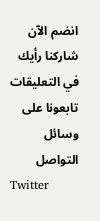انضم الآن
شاركنا رأيك في التعليقات
تابعونا على وسائل التواصل
Twitter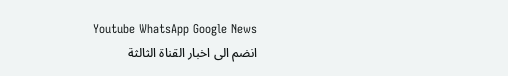Youtube WhatsApp Google News
انضم الى اخبار القناة الثالثة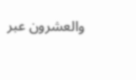والعشرون عبر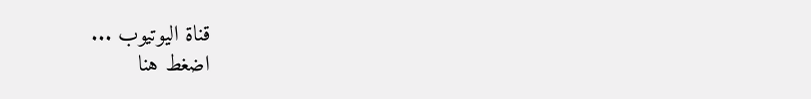قناة اليوتيوب ...
اضغط هنا